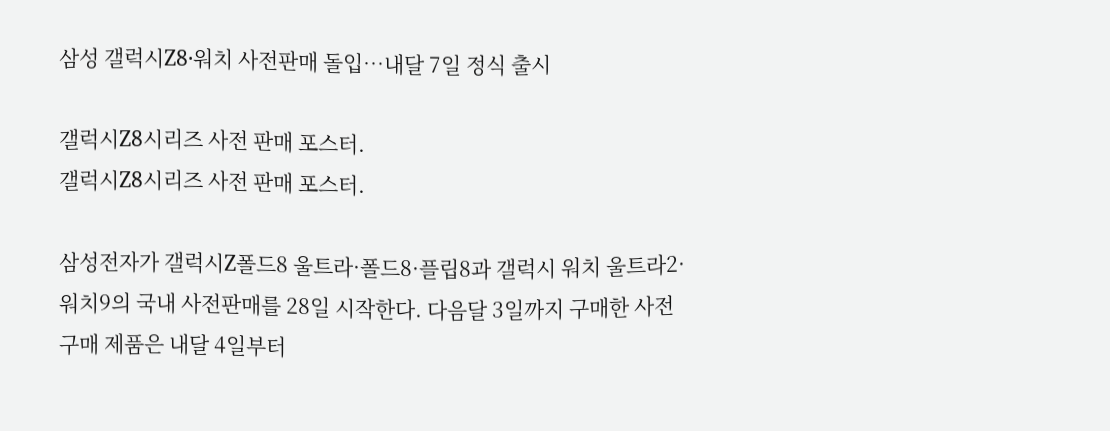삼성 갤럭시Z8·워치 사전판매 돌입…내달 7일 정식 출시

갤럭시Z8시리즈 사전 판매 포스터.
갤럭시Z8시리즈 사전 판매 포스터.

삼성전자가 갤럭시Z폴드8 울트라·폴드8·플립8과 갤럭시 워치 울트라2·워치9의 국내 사전판매를 28일 시작한다. 다음달 3일까지 구매한 사전 구매 제품은 내달 4일부터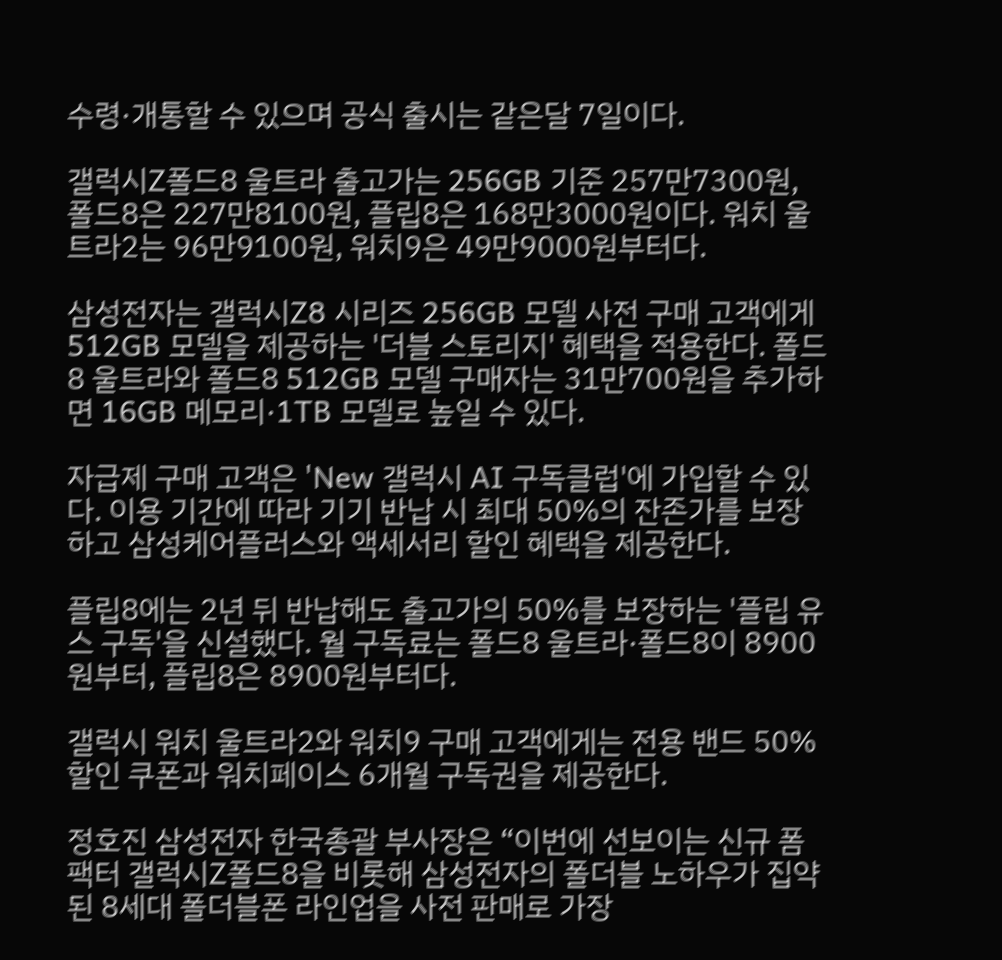수령·개통할 수 있으며 공식 출시는 같은달 7일이다.

갤럭시Z폴드8 울트라 출고가는 256GB 기준 257만7300원, 폴드8은 227만8100원, 플립8은 168만3000원이다. 워치 울트라2는 96만9100원, 워치9은 49만9000원부터다.

삼성전자는 갤럭시Z8 시리즈 256GB 모델 사전 구매 고객에게 512GB 모델을 제공하는 '더블 스토리지' 혜택을 적용한다. 폴드8 울트라와 폴드8 512GB 모델 구매자는 31만700원을 추가하면 16GB 메모리·1TB 모델로 높일 수 있다.

자급제 구매 고객은 'New 갤럭시 AI 구독클럽'에 가입할 수 있다. 이용 기간에 따라 기기 반납 시 최대 50%의 잔존가를 보장하고 삼성케어플러스와 액세서리 할인 혜택을 제공한다.

플립8에는 2년 뒤 반납해도 출고가의 50%를 보장하는 '플립 유스 구독'을 신설했다. 월 구독료는 폴드8 울트라·폴드8이 8900원부터, 플립8은 8900원부터다.

갤럭시 워치 울트라2와 워치9 구매 고객에게는 전용 밴드 50% 할인 쿠폰과 워치페이스 6개월 구독권을 제공한다.

정호진 삼성전자 한국총괄 부사장은 “이번에 선보이는 신규 폼팩터 갤럭시Z폴드8을 비롯해 삼성전자의 폴더블 노하우가 집약된 8세대 폴더블폰 라인업을 사전 판매로 가장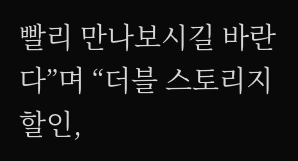빨리 만나보시길 바란다”며 “더블 스토리지 할인,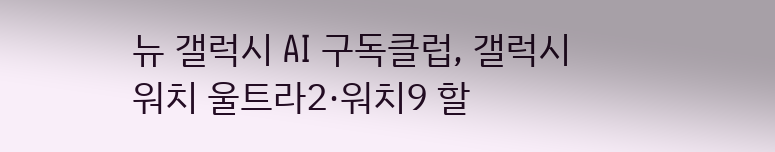뉴 갤럭시 AI 구독클럽, 갤럭시 워치 울트라2·워치9 할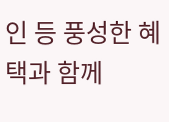인 등 풍성한 혜택과 함께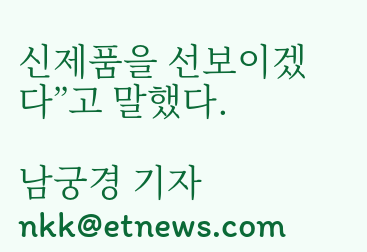신제품을 선보이겠다”고 말했다.

남궁경 기자 nkk@etnews.com